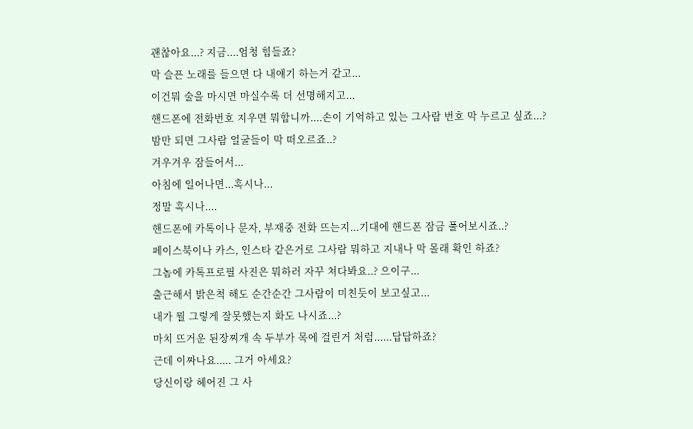괜찮아요...? 지금....엄청 힘들죠?
막 슬픈 노래를 들으면 다 내얘기 하는거 같고...
이건뭐 술을 마시면 마실수록 더 선명해지고...
핸드폰에 전화번호 지우면 뭐합니까....손이 기억하고 있는 그사람 번호 막 누르고 싶죠...?
밤만 되면 그사람 얼굴들이 막 떠오르죠..?
겨우겨우 잠들어서...
아침에 일어나면...혹시나...
정말 혹시나....
핸드폰에 카톡이나 문자, 부재중 전화 뜨는지...기대에 핸드폰 잠금 풀어보시죠..?
페이스북이나 카스, 인스타 같은거로 그사람 뭐하고 지내나 막 몰래 확인 하죠?
그놈에 카톡프로필 사진은 뭐하러 자꾸 쳐다봐요..? 으이구...
출근해서 밝은척 해도 순간순간 그사람이 미친듯이 보고싶고...
내가 뭘 그렇게 잘못했는지 화도 나시죠...?
마치 뜨거운 된장찌개 속 두부가 목에 걸린거 처럼......답답하죠?
근데 이짜나요..... 그거 아세요?
당신이랑 헤어진 그 사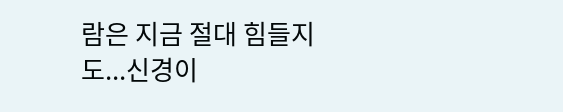람은 지금 절대 힘들지도...신경이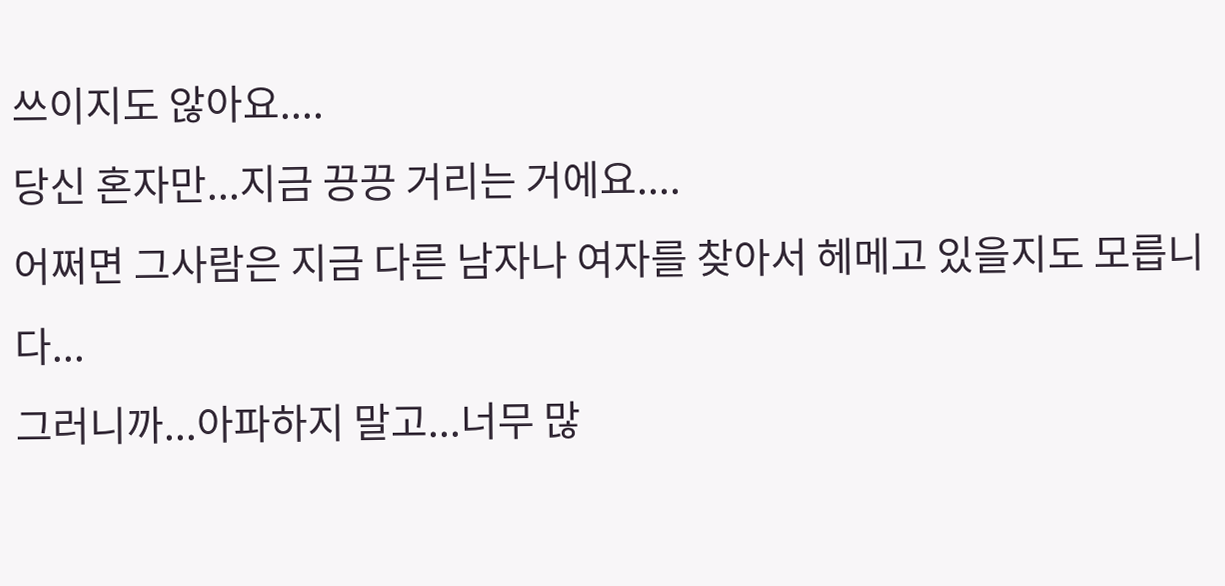쓰이지도 않아요....
당신 혼자만...지금 끙끙 거리는 거에요....
어쩌면 그사람은 지금 다른 남자나 여자를 찾아서 헤메고 있을지도 모릅니다...
그러니까...아파하지 말고...너무 많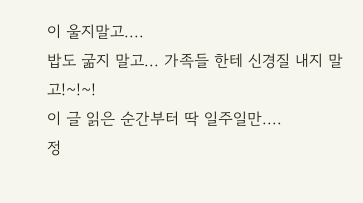이 울지말고....
밥도 굶지 말고... 가족들 한테 신경질 내지 말고!~!~!
이 글 읽은 순간부터 딱 일주일만....
정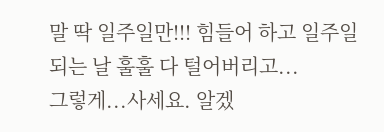말 딱 일주일만!!! 힘들어 하고 일주일 되는 날 훌훌 다 털어버리고...
그렇게...사세요. 알겠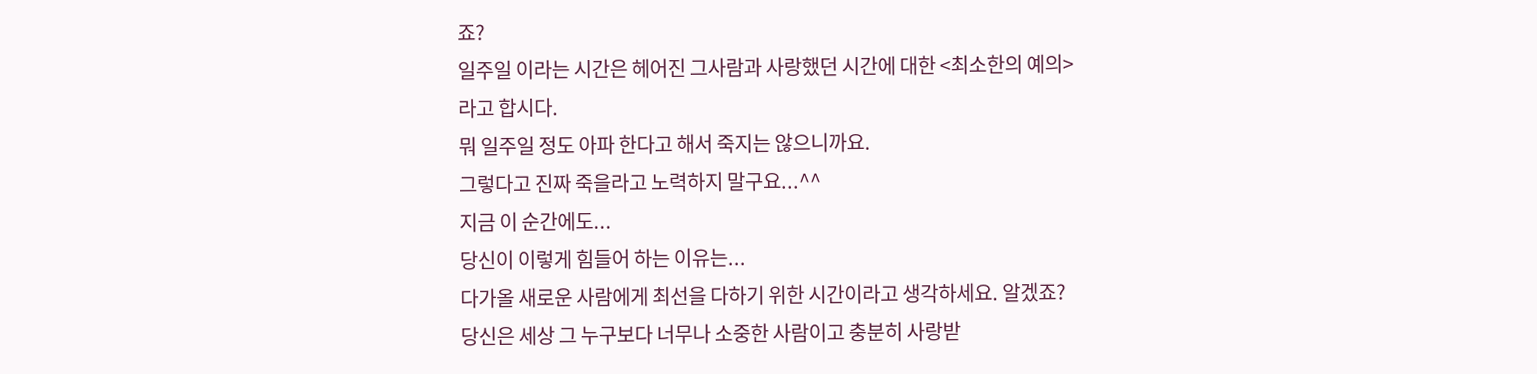죠?
일주일 이라는 시간은 헤어진 그사람과 사랑했던 시간에 대한 <최소한의 예의> 라고 합시다.
뭐 일주일 정도 아파 한다고 해서 죽지는 않으니까요.
그렇다고 진짜 죽을라고 노력하지 말구요...^^
지금 이 순간에도...
당신이 이렇게 힘들어 하는 이유는...
다가올 새로운 사람에게 최선을 다하기 위한 시간이라고 생각하세요. 알겠죠?
당신은 세상 그 누구보다 너무나 소중한 사람이고 충분히 사랑받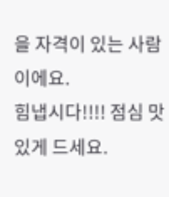을 자격이 있는 사람이에요.
힘냅시다!!!! 점심 맛있게 드세요.